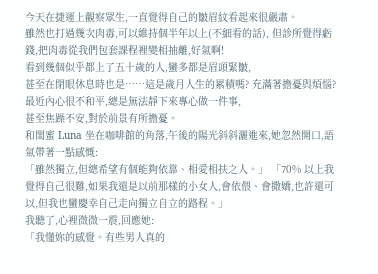今天在捷運上觀察眾生,一直覺得自己的皺眉紋看起來很嚴肅。
雖然也打過幾次肉毒,可以維持個半年以上(不細看的話), 但診所覺得虧錢,把肉毒從我們包套課程裡變相抽離,好氣啊!
看到幾個似乎都上了五十歲的人,蠻多都是眉頭緊皺,
甚至在閉眼休息時也是……這是歲月人生的累積嗎? 充滿著擔憂與煩惱?
最近內心很不和平,總是無法靜下來專心做一件事,
甚至焦躁不安,對於前景有所擔憂。
和閨蜜 Luna 坐在咖啡館的角落,午後的陽光斜斜灑進來,她忽然開口,語氣帶著一點感慨:
「雖然獨立,但總希望有個能夠依靠、相愛相扶之人。」 「70% 以上我覺得自己很難,如果我還是以前那樣的小女人,會依偎、會撒嬌,也許還可以,但我也蠻慶幸自己走向獨立自立的路程。」
我聽了,心裡微微一震,回應她:
「我懂妳的感覺。有些男人真的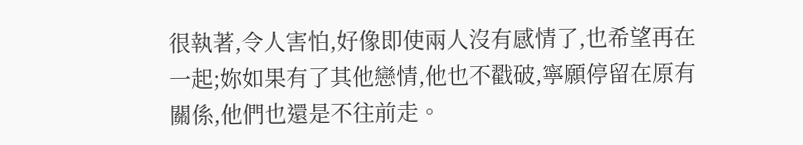很執著,令人害怕,好像即使兩人沒有感情了,也希望再在一起;妳如果有了其他戀情,他也不戳破,寧願停留在原有關係,他們也還是不往前走。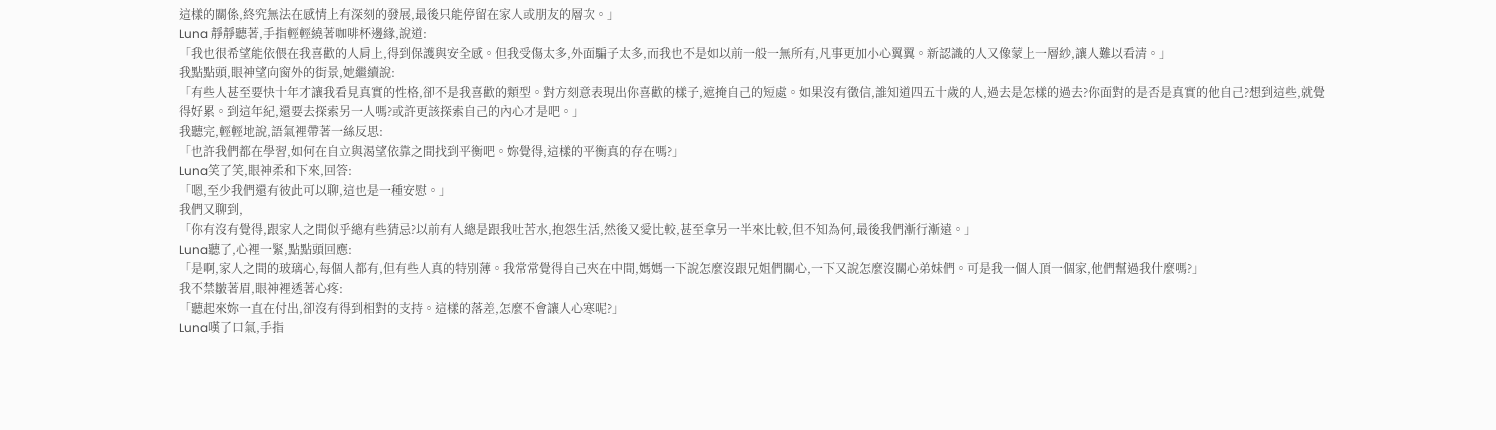這樣的關係,終究無法在感情上有深刻的發展,最後只能停留在家人或朋友的層次。」
Luna 靜靜聽著,手指輕輕繞著咖啡杯邊緣,說道:
「我也很希望能依偎在我喜歡的人肩上,得到保護與安全感。但我受傷太多,外面騙子太多,而我也不是如以前一般一無所有,凡事更加小心翼翼。新認識的人又像蒙上一層紗,讓人難以看清。」
我點點頭,眼神望向窗外的街景,她繼續說:
「有些人甚至要快十年才讓我看見真實的性格,卻不是我喜歡的類型。對方刻意表現出你喜歡的樣子,遮掩自己的短處。如果沒有徵信,誰知道四五十歲的人,過去是怎樣的過去?你面對的是否是真實的他自己?想到這些,就覺得好累。到這年紀,還要去探索另一人嗎?或許更該探索自己的內心才是吧。」
我聽完,輕輕地說,語氣裡帶著一絲反思:
「也許我們都在學習,如何在自立與渴望依靠之間找到平衡吧。妳覺得,這樣的平衡真的存在嗎?」
Luna笑了笑,眼神柔和下來,回答:
「嗯,至少我們還有彼此可以聊,這也是一種安慰。」
我們又聊到,
「你有沒有覺得,跟家人之間似乎總有些猜忌?以前有人總是跟我吐苦水,抱怨生活,然後又愛比較,甚至拿另一半來比較,但不知為何,最後我們漸行漸遠。」
Luna聽了,心裡一緊,點點頭回應:
「是啊,家人之間的玻璃心,每個人都有,但有些人真的特別薄。我常常覺得自己夾在中間,媽媽一下說怎麼沒跟兄姐們關心,一下又說怎麼沒關心弟妹們。可是我一個人頂一個家,他們幫過我什麼嗎?」
我不禁皺著眉,眼神裡透著心疼:
「聽起來妳一直在付出,卻沒有得到相對的支持。這樣的落差,怎麼不會讓人心寒呢?」
Luna嘆了口氣,手指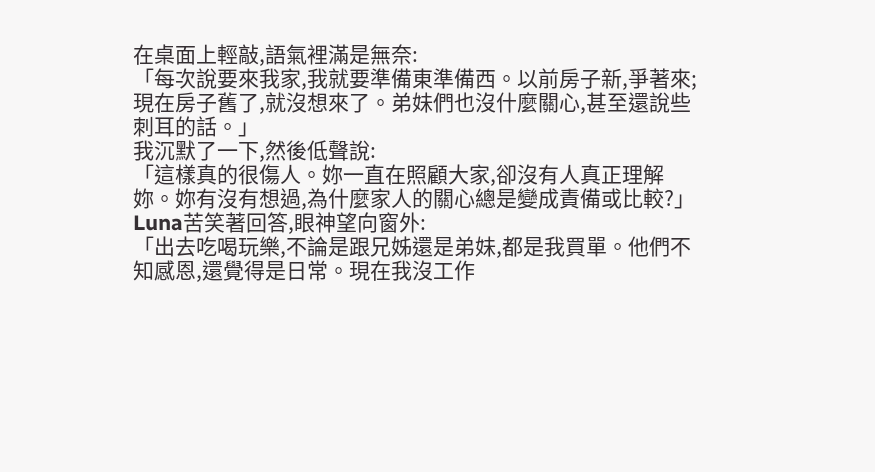在桌面上輕敲,語氣裡滿是無奈:
「每次說要來我家,我就要準備東準備西。以前房子新,爭著來;現在房子舊了,就沒想來了。弟妹們也沒什麼關心,甚至還說些刺耳的話。」
我沉默了一下,然後低聲說:
「這樣真的很傷人。妳一直在照顧大家,卻沒有人真正理解妳。妳有沒有想過,為什麼家人的關心總是變成責備或比較?」
Luna苦笑著回答,眼神望向窗外:
「出去吃喝玩樂,不論是跟兄姊還是弟妹,都是我買單。他們不知感恩,還覺得是日常。現在我沒工作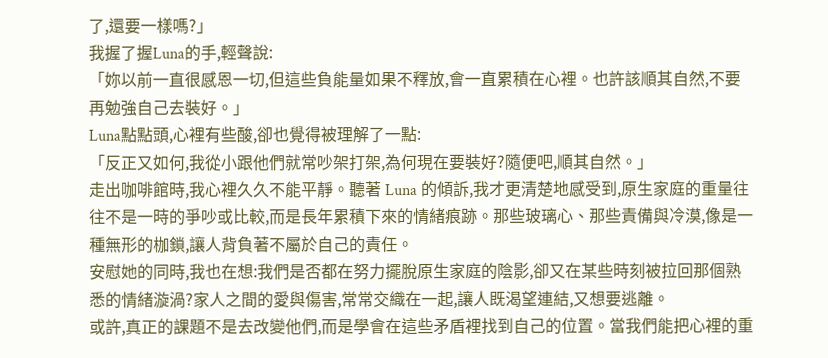了,還要一樣嗎?」
我握了握Luna的手,輕聲說:
「妳以前一直很感恩一切,但這些負能量如果不釋放,會一直累積在心裡。也許該順其自然,不要再勉強自己去裝好。」
Luna點點頭,心裡有些酸,卻也覺得被理解了一點:
「反正又如何,我從小跟他們就常吵架打架,為何現在要裝好?隨便吧,順其自然。」
走出咖啡館時,我心裡久久不能平靜。聽著 Luna 的傾訴,我才更清楚地感受到,原生家庭的重量往往不是一時的爭吵或比較,而是長年累積下來的情緒痕跡。那些玻璃心、那些責備與冷漠,像是一種無形的枷鎖,讓人背負著不屬於自己的責任。
安慰她的同時,我也在想:我們是否都在努力擺脫原生家庭的陰影,卻又在某些時刻被拉回那個熟悉的情緒漩渦?家人之間的愛與傷害,常常交織在一起,讓人既渴望連結,又想要逃離。
或許,真正的課題不是去改變他們,而是學會在這些矛盾裡找到自己的位置。當我們能把心裡的重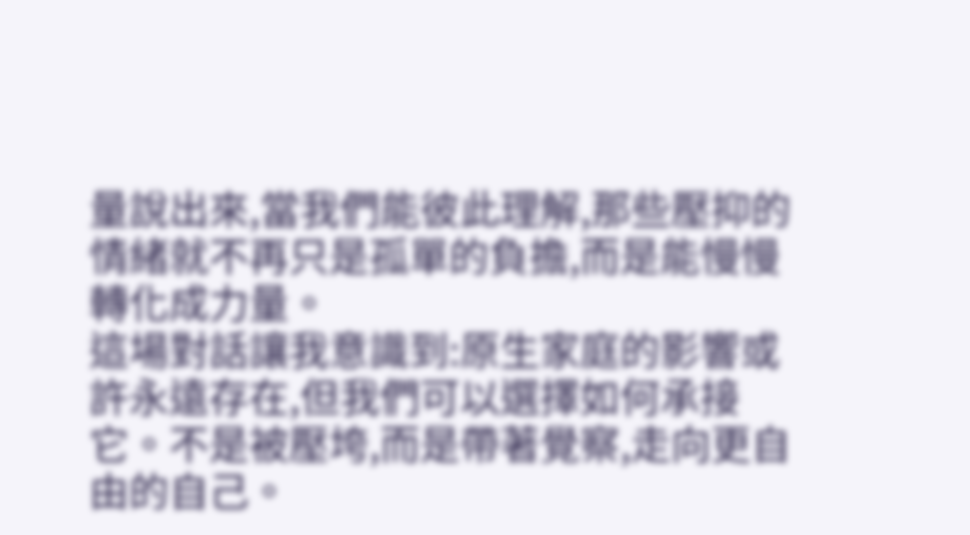量說出來,當我們能彼此理解,那些壓抑的情緒就不再只是孤單的負擔,而是能慢慢轉化成力量。
這場對話讓我意識到:原生家庭的影響或許永遠存在,但我們可以選擇如何承接它。不是被壓垮,而是帶著覺察,走向更自由的自己。